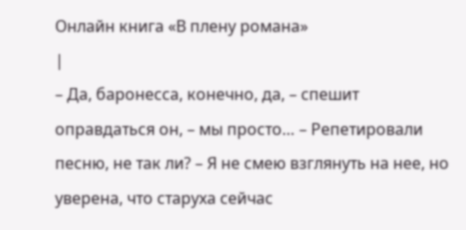Онлайн книга «В плену романа»
|
– Да, баронесса, конечно, да, – спешит оправдаться он, – мы просто… – Репетировали песню, не так ли? – Я не смею взглянуть на нее, но уверена, что старуха сейчас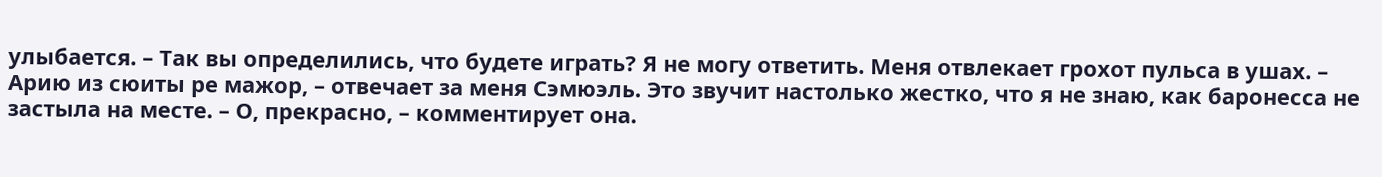улыбается. – Так вы определились, что будете играть? Я не могу ответить. Меня отвлекает грохот пульса в ушах. – Арию из сюиты ре мажор, – отвечает за меня Сэмюэль. Это звучит настолько жестко, что я не знаю, как баронесса не застыла на месте. – О, прекрасно, – комментирует она.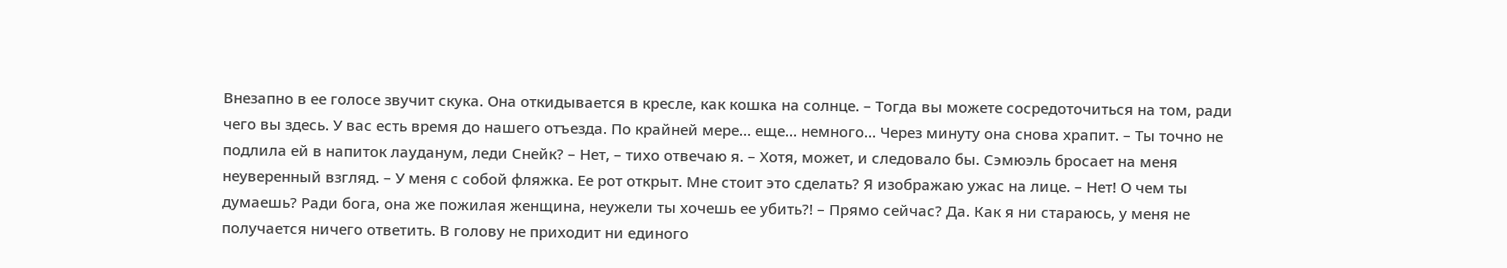Внезапно в ее голосе звучит скука. Она откидывается в кресле, как кошка на солнце. – Тогда вы можете сосредоточиться на том, ради чего вы здесь. У вас есть время до нашего отъезда. По крайней мере… еще… немного… Через минуту она снова храпит. – Ты точно не подлила ей в напиток лауданум, леди Снейк? – Нет, – тихо отвечаю я. – Хотя, может, и следовало бы. Сэмюэль бросает на меня неуверенный взгляд. – У меня с собой фляжка. Ее рот открыт. Мне стоит это сделать? Я изображаю ужас на лице. – Нет! О чем ты думаешь? Ради бога, она же пожилая женщина, неужели ты хочешь ее убить?! – Прямо сейчас? Да. Как я ни стараюсь, у меня не получается ничего ответить. В голову не приходит ни единого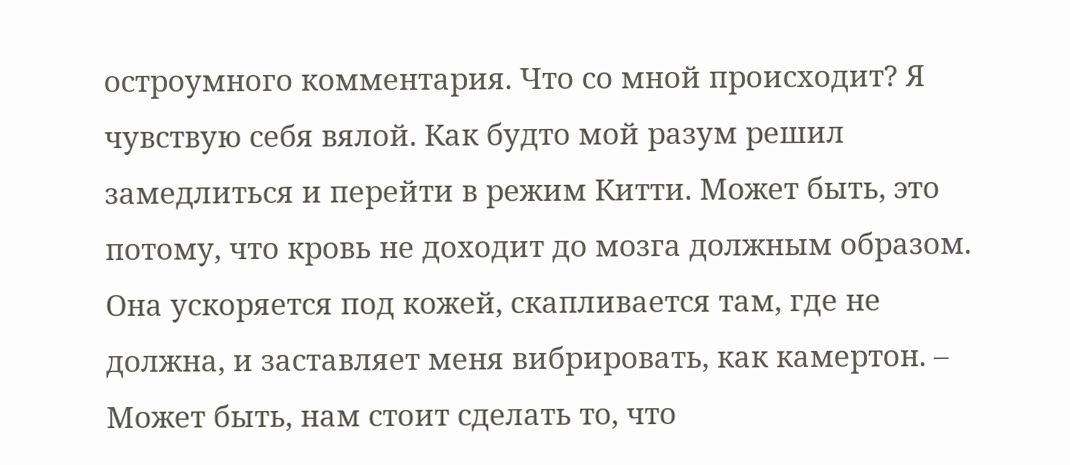остроумного комментария. Что со мной происходит? Я чувствую себя вялой. Как будто мой разум решил замедлиться и перейти в режим Китти. Может быть, это потому, что кровь не доходит до мозга должным образом. Она ускоряется под кожей, скапливается там, где не должна, и заставляет меня вибрировать, как камертон. – Может быть, нам стоит сделать то, что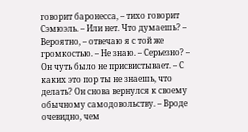говорит баронесса, – тихо говорит Сэмюэль. – Или нет. Что думаешь? – Вероятно, – отвечаю я с той же громкостью. – Не знаю. – Серьезно? – Он чуть было не присвистывает. – С каких это пор ты не знаешь, что делать? Он снова вернулся к своему обычному самодовольству. – Вроде очевидно, чем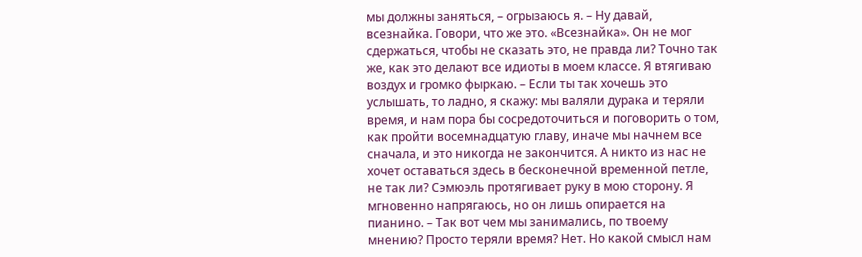мы должны заняться, – огрызаюсь я. – Ну давай, всезнайка. Говори, что же это. «Всезнайка». Он не мог сдержаться, чтобы не сказать это, не правда ли? Точно так же, как это делают все идиоты в моем классе. Я втягиваю воздух и громко фыркаю. – Если ты так хочешь это услышать, то ладно, я скажу: мы валяли дурака и теряли время, и нам пора бы сосредоточиться и поговорить о том, как пройти восемнадцатую главу, иначе мы начнем все сначала, и это никогда не закончится. А никто из нас не хочет оставаться здесь в бесконечной временной петле, не так ли? Сэмюэль протягивает руку в мою сторону. Я мгновенно напрягаюсь, но он лишь опирается на пианино. – Так вот чем мы занимались, по твоему мнению? Просто теряли время? Нет. Но какой смысл нам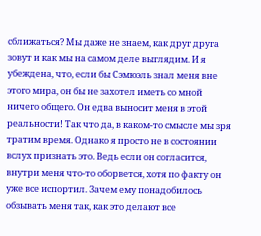сближаться? Мы даже не знаем, как друг друга зовут и как мы на самом деле выглядим. И я убеждена, что, если бы Сэмюэль знал меня вне этого мира, он бы не захотел иметь со мной ничего общего. Он едва выносит меня в этой реальности! Так что да, в каком-то смысле мы зря тратим время. Однако я просто не в состоянии вслух признать это. Ведь если он согласится, внутри меня что-то оборвется, хотя по факту он уже все испортил. Зачем ему понадобилось обзывать меня так, как это делают все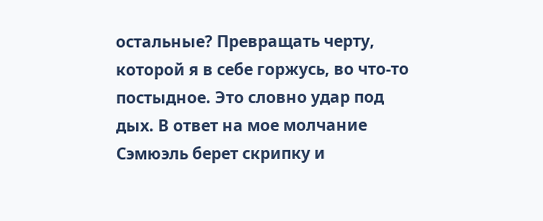остальные? Превращать черту, которой я в себе горжусь, во что-то постыдное. Это словно удар под дых. В ответ на мое молчание Сэмюэль берет скрипку и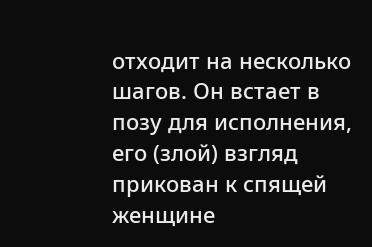отходит на несколько шагов. Он встает в позу для исполнения, его (злой) взгляд прикован к спящей женщине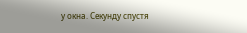у окна. Секунду спустя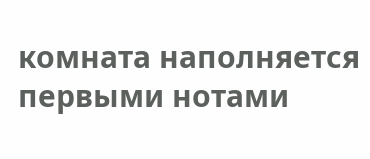комната наполняется первыми нотами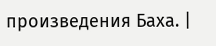произведения Баха. |